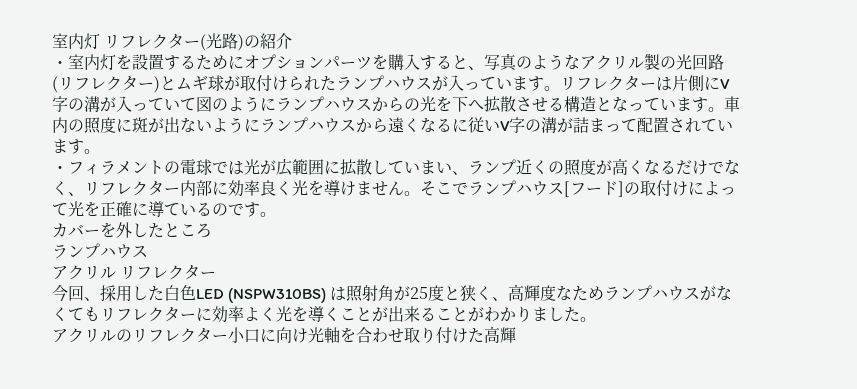室内灯 リフレクター(光路)の紹介
・室内灯を設置するためにオプションパーツを購入すると、写真のようなアクリル製の光回路(リフレクター)とムギ球が取付けられたランプハウスが入っています。リフレクターは片側にV字の溝が入っていて図のようにランプハウスからの光を下へ拡散させる構造となっています。車内の照度に斑が出ないようにランプハウスから遠くなるに従いV字の溝が詰まって配置されています。
・フィラメントの電球では光が広範囲に拡散していまい、ランプ近くの照度が高くなるだけでなく、リフレクター内部に効率良く光を導けません。そこでランプハウス[フード]の取付けによって光を正確に導ているのです。
カバーを外したところ
ランプハウス
アクリル リフレクター
今回、採用した白色LED (NSPW310BS) は照射角が25度と狭く、高輝度なためランプハウスがなくてもリフレクターに効率よく光を導くことが出来ることがわかりました。
アクリルのリフレクター小口に向け光軸を合わせ取り付けた高輝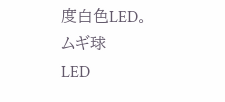度白色LED。
ムギ球
LED